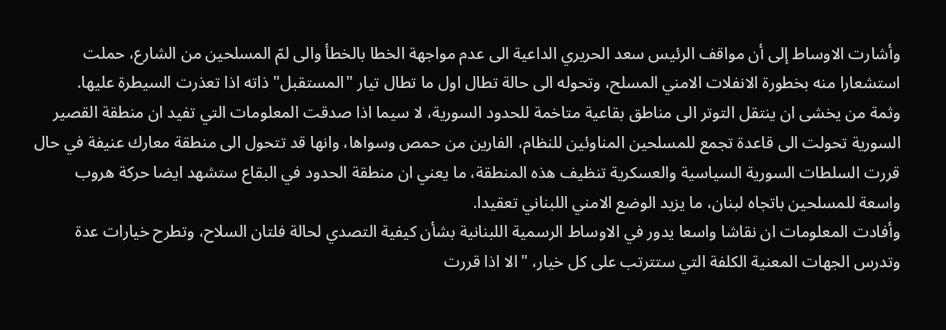وأشارت الاوساط إلى أن مواقف الرئيس سعد الحريري الداعية الى عدم مواجهة الخطا بالخطأ والى لمّ المسلحين من الشارع، حملت استشعارا منه بخطورة الانفلات الامني المسلح، وتحوله الى حالة تطال اول ما تطال تيار "المستقبل" ذاته اذا تعذرت السيطرة عليها.
وثمة من يخشى ان ينتقل التوتر الى مناطق بقاعية متاخمة للحدود السورية، لا سيما اذا صدقت المعلومات التي تفيد ان منطقة القصير السورية تحولت الى قاعدة تجمع للمسلحين المناوئين للنظام، الفارين من حمص وسواها، وانها قد تتحول الى منطقة معارك عنيفة في حال قررت السلطات السورية السياسية والعسكرية تنظيف هذه المنطقة، ما يعني ان منطقة الحدود في البقاع ستشهد ايضا حركة هروب واسعة للمسلحين باتجاه لبنان، ما يزيد الوضع الامني اللبناني تعقيدا.
وأفادت المعلومات ان نقاشا واسعا يدور في الاوساط الرسمية اللبنانية بشأن كيفية التصدي لحالة فلتان السلاح، وتطرح خيارات عدة وتدرس الجهات المعنية الكلفة التي ستترتب على كل خيار، "الا اذا قررت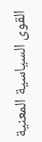القوى السياسية المعنية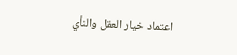اعتماد خيار العقل والنأي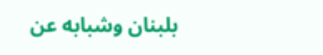بلبنان وشبابه عن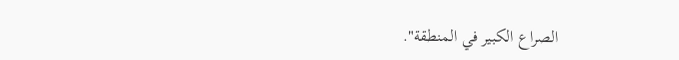الصراع الكبير في المنطقة".